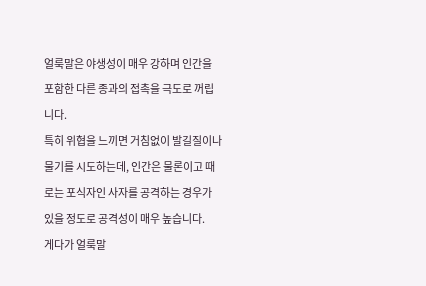얼룩말은 야생성이 매우 강하며 인간을 포함한 다른 종과의 접촉을 극도로 꺼립니다.
특히 위협을 느끼면 거침없이 발길질이나 물기를 시도하는데, 인간은 물론이고 때로는 포식자인 사자를 공격하는 경우가 있을 정도로 공격성이 매우 높습니다.
게다가 얼룩말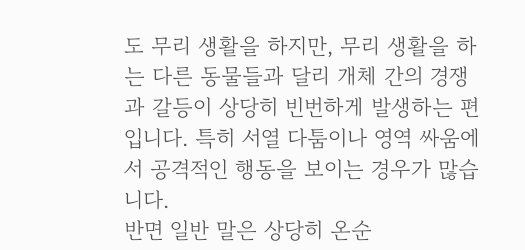도 무리 생활을 하지만, 무리 생활을 하는 다른 동물들과 달리 개체 간의 경쟁과 갈등이 상당히 빈번하게 발생하는 편입니다. 특히 서열 다툼이나 영역 싸움에서 공격적인 행동을 보이는 경우가 많습니다.
반면 일반 말은 상당히 온순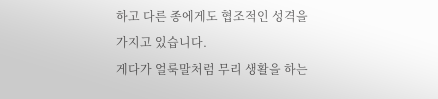하고 다른 종에게도 협조적인 성격을 가지고 있습니다.
게다가 얼룩말처럼 무리 생활을 하는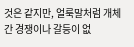것은 같지만, 얼룩말처럼 개체 간 경쟁이나 갈등이 없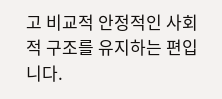고 비교적 안정적인 사회적 구조를 유지하는 편입니다.